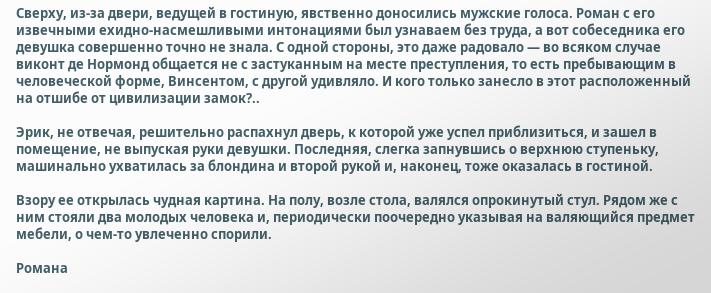Сверху, из-за двери, ведущей в гостиную, явственно доносились мужские голоса. Роман с его извечными ехидно-насмешливыми интонациями был узнаваем без труда, а вот собеседника его девушка совершенно точно не знала. С одной стороны, это даже радовало — во всяком случае виконт де Нормонд общается не с застуканным на месте преступления, то есть пребывающим в человеческой форме, Винсентом, с другой удивляло. И кого только занесло в этот расположенный на отшибе от цивилизации замок?..

Эрик, не отвечая, решительно распахнул дверь, к которой уже успел приблизиться, и зашел в помещение, не выпуская руки девушки. Последняя, слегка запнувшись о верхнюю ступеньку, машинально ухватилась за блондина и второй рукой и, наконец, тоже оказалась в гостиной.

Взору ее открылась чудная картина. На полу, возле стола, валялся опрокинутый стул. Рядом же с ним стояли два молодых человека и, периодически поочередно указывая на валяющийся предмет мебели, о чем-то увлеченно спорили.

Романа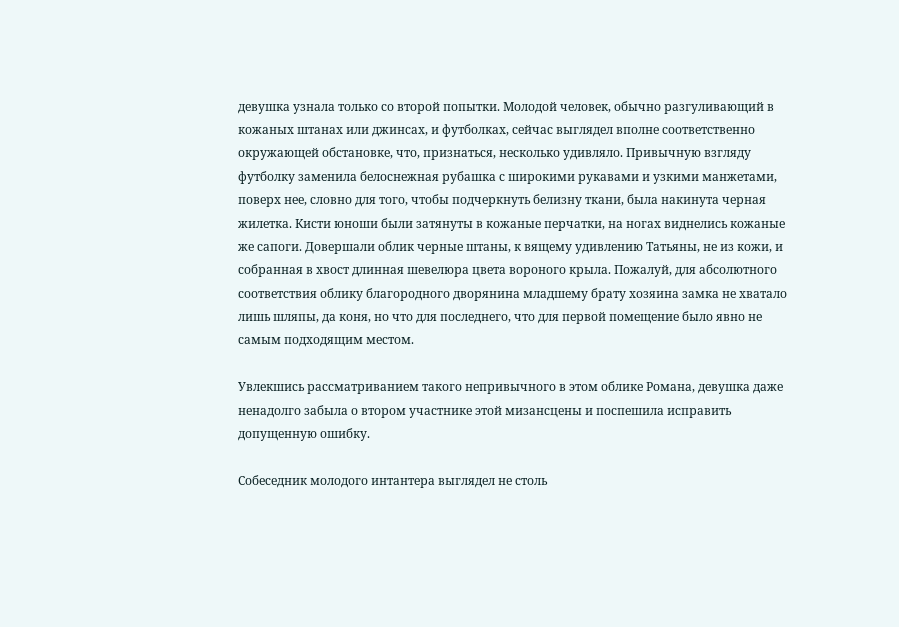девушка узнала только со второй попытки. Молодой человек, обычно разгуливающий в кожаных штанах или джинсах, и футболках, сейчас выглядел вполне соответственно окружающей обстановке, что, признаться, несколько удивляло. Привычную взгляду футболку заменила белоснежная рубашка с широкими рукавами и узкими манжетами, поверх нее, словно для того, чтобы подчеркнуть белизну ткани, была накинута черная жилетка. Кисти юноши были затянуты в кожаные перчатки, на ногах виднелись кожаные же сапоги. Довершали облик черные штаны, к вящему удивлению Татьяны, не из кожи, и собранная в хвост длинная шевелюра цвета вороного крыла. Пожалуй, для абсолютного соответствия облику благородного дворянина младшему брату хозяина замка не хватало лишь шляпы, да коня, но что для последнего, что для первой помещение было явно не самым подходящим местом.

Увлекшись рассматриванием такого непривычного в этом облике Романа, девушка даже ненадолго забыла о втором участнике этой мизансцены и поспешила исправить допущенную ошибку.

Собеседник молодого интантера выглядел не столь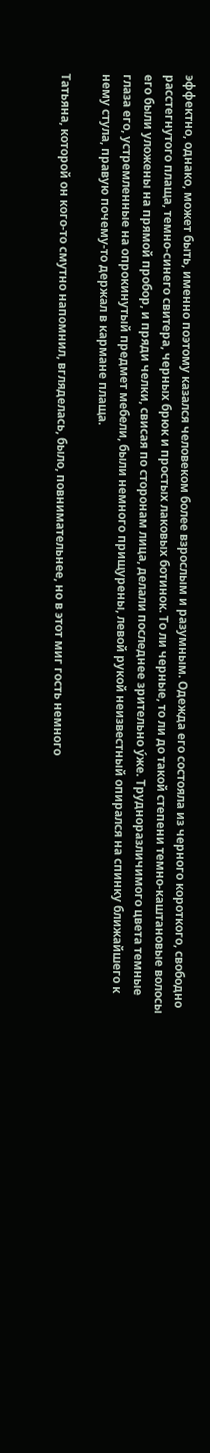эффектно, однако, может быть, именно поэтому казался человеком более взрослым и разумным. Одежда его состояла из черного короткого, свободно расстегнутого плаща, темно-синего свитера, черных брюк и простых лаковых ботинок. То ли черные, то ли до такой степени темно-каштановые волосы его были уложены на прямой пробор, и пряди челки, свисая по сторонам лица, делали последнее зрительно у́же. Трудноразличимого цвета темные глаза его, устремленные на опрокинутый предмет мебели, были немного прищурены, левой рукой неизвестный опирался на спинку ближайшего к нему стула, правую почему-то держал в кармане плаща.

Татьяна, которой он кого-то смутно напомнил, вгляделась, было, повнимательнее, но в этот миг гость немного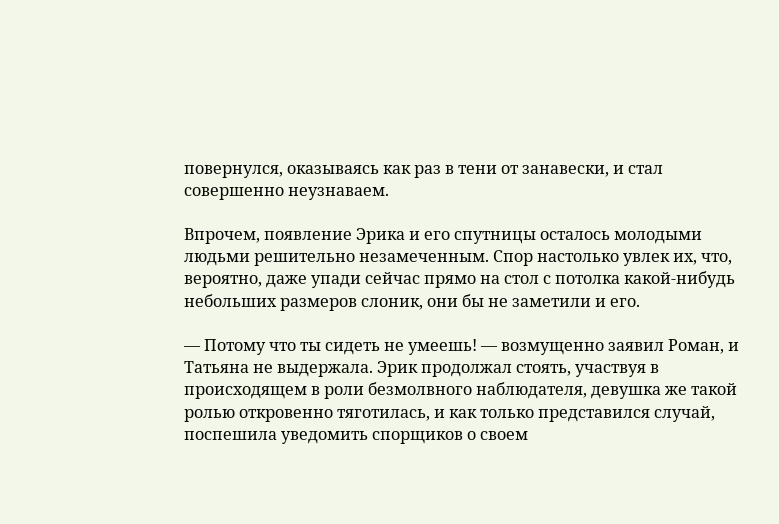повернулся, оказываясь как раз в тени от занавески, и стал совершенно неузнаваем.

Впрочем, появление Эрика и его спутницы осталось молодыми людьми решительно незамеченным. Спор настолько увлек их, что, вероятно, даже упади сейчас прямо на стол с потолка какой-нибудь небольших размеров слоник, они бы не заметили и его.

— Потому что ты сидеть не умеешь! — возмущенно заявил Роман, и Татьяна не выдержала. Эрик продолжал стоять, участвуя в происходящем в роли безмолвного наблюдателя, девушка же такой ролью откровенно тяготилась, и как только представился случай, поспешила уведомить спорщиков о своем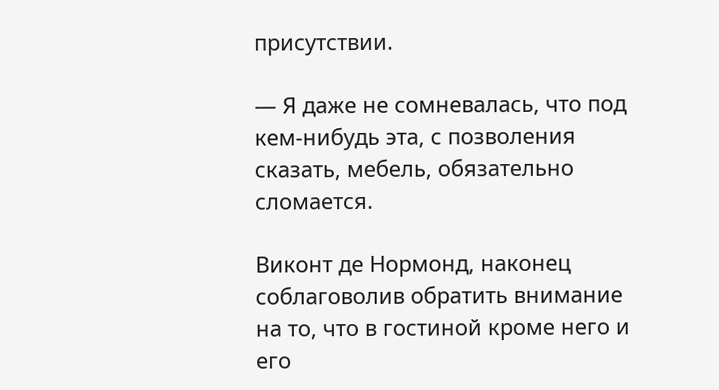присутствии.

— Я даже не сомневалась, что под кем-нибудь эта, с позволения сказать, мебель, обязательно сломается.

Виконт де Нормонд, наконец соблаговолив обратить внимание на то, что в гостиной кроме него и его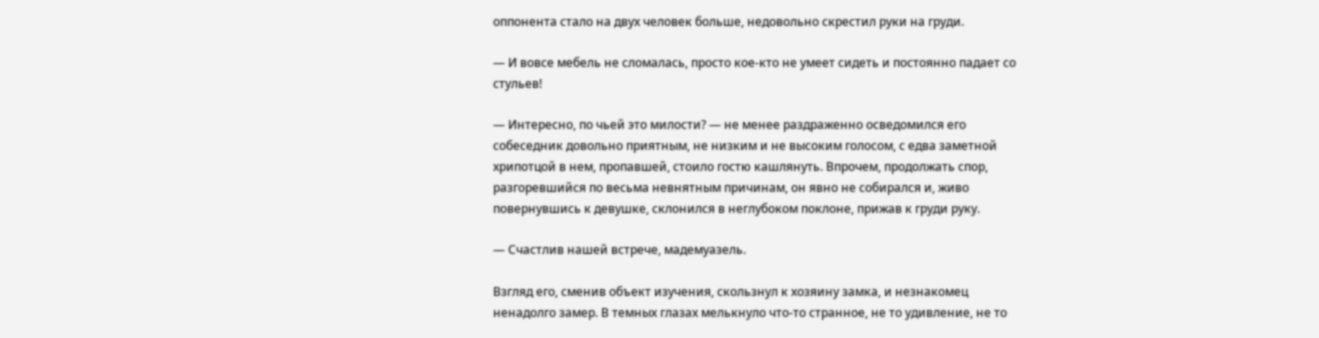оппонента стало на двух человек больше, недовольно скрестил руки на груди.

— И вовсе мебель не сломалась, просто кое-кто не умеет сидеть и постоянно падает со стульев!

— Интересно, по чьей это милости? — не менее раздраженно осведомился его собеседник довольно приятным, не низким и не высоким голосом, с едва заметной хрипотцой в нем, пропавшей, стоило гостю кашлянуть. Впрочем, продолжать спор, разгоревшийся по весьма невнятным причинам, он явно не собирался и, живо повернувшись к девушке, склонился в неглубоком поклоне, прижав к груди руку.

— Счастлив нашей встрече, мадемуазель.

Взгляд его, сменив объект изучения, скользнул к хозяину замка, и незнакомец ненадолго замер. В темных глазах мелькнуло что-то странное, не то удивление, не то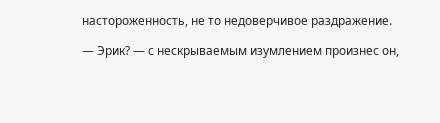настороженность, не то недоверчивое раздражение.

— Эрик? — с нескрываемым изумлением произнес он,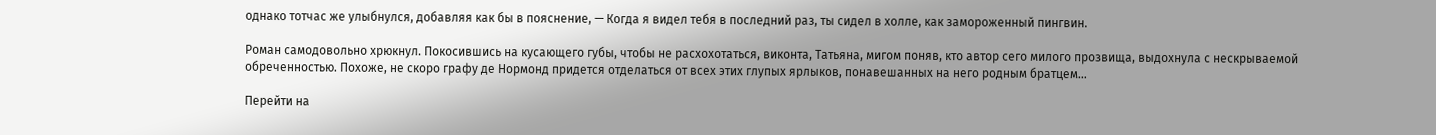однако тотчас же улыбнулся, добавляя как бы в пояснение, — Когда я видел тебя в последний раз, ты сидел в холле, как замороженный пингвин.

Роман самодовольно хрюкнул. Покосившись на кусающего губы, чтобы не расхохотаться, виконта, Татьяна, мигом поняв, кто автор сего милого прозвища, выдохнула с нескрываемой обреченностью. Похоже, не скоро графу де Нормонд придется отделаться от всех этих глупых ярлыков, понавешанных на него родным братцем…

Перейти на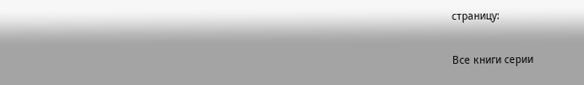страницу:

Все книги серии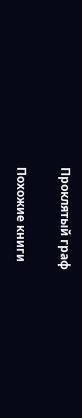Проклятый граф

Похожие книги